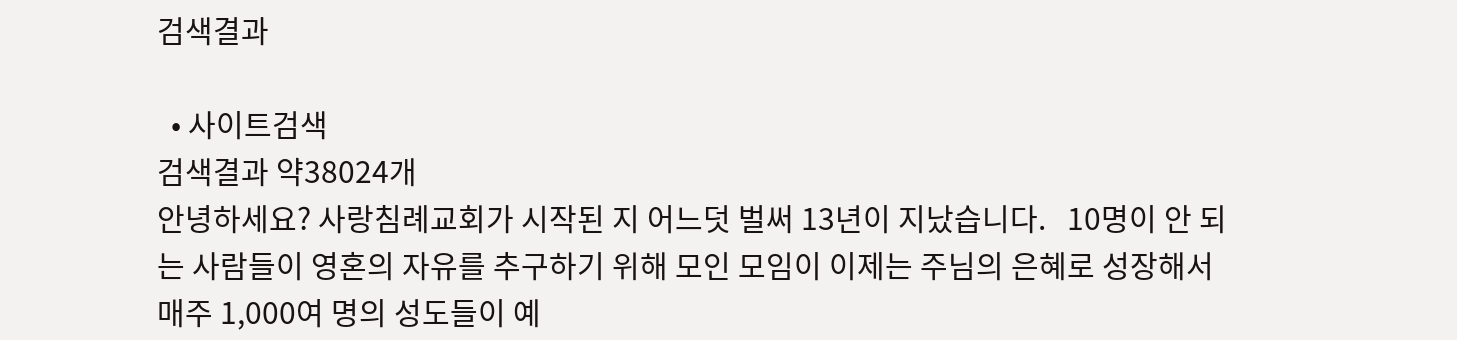검색결과

  • 사이트검색
검색결과 약38024개
안녕하세요? 사랑침례교회가 시작된 지 어느덧 벌써 13년이 지났습니다.   10명이 안 되는 사람들이 영혼의 자유를 추구하기 위해 모인 모임이 이제는 주님의 은혜로 성장해서 매주 1,000여 명의 성도들이 예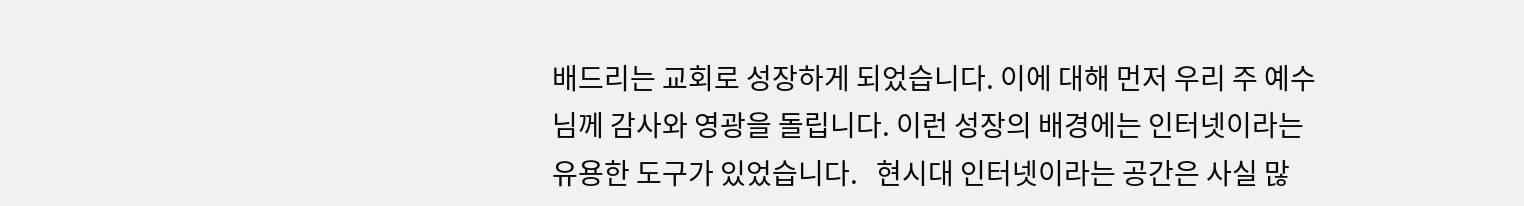배드리는 교회로 성장하게 되었습니다. 이에 대해 먼저 우리 주 예수님께 감사와 영광을 돌립니다. 이런 성장의 배경에는 인터넷이라는 유용한 도구가 있었습니다.   현시대 인터넷이라는 공간은 사실 많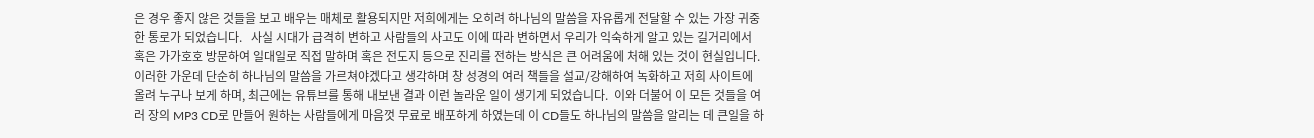은 경우 좋지 않은 것들을 보고 배우는 매체로 활용되지만 저희에게는 오히려 하나님의 말씀을 자유롭게 전달할 수 있는 가장 귀중한 통로가 되었습니다.   사실 시대가 급격히 변하고 사람들의 사고도 이에 따라 변하면서 우리가 익숙하게 알고 있는 길거리에서 혹은 가가호호 방문하여 일대일로 직접 말하며 혹은 전도지 등으로 진리를 전하는 방식은 큰 어려움에 처해 있는 것이 현실입니다. 이러한 가운데 단순히 하나님의 말씀을 가르쳐야겠다고 생각하며 창 성경의 여러 책들을 설교/강해하여 녹화하고 저희 사이트에 올려 누구나 보게 하며, 최근에는 유튜브를 통해 내보낸 결과 이런 놀라운 일이 생기게 되었습니다.  이와 더불어 이 모든 것들을 여러 장의 MP3 CD로 만들어 원하는 사람들에게 마음껏 무료로 배포하게 하였는데 이 CD들도 하나님의 말씀을 알리는 데 큰일을 하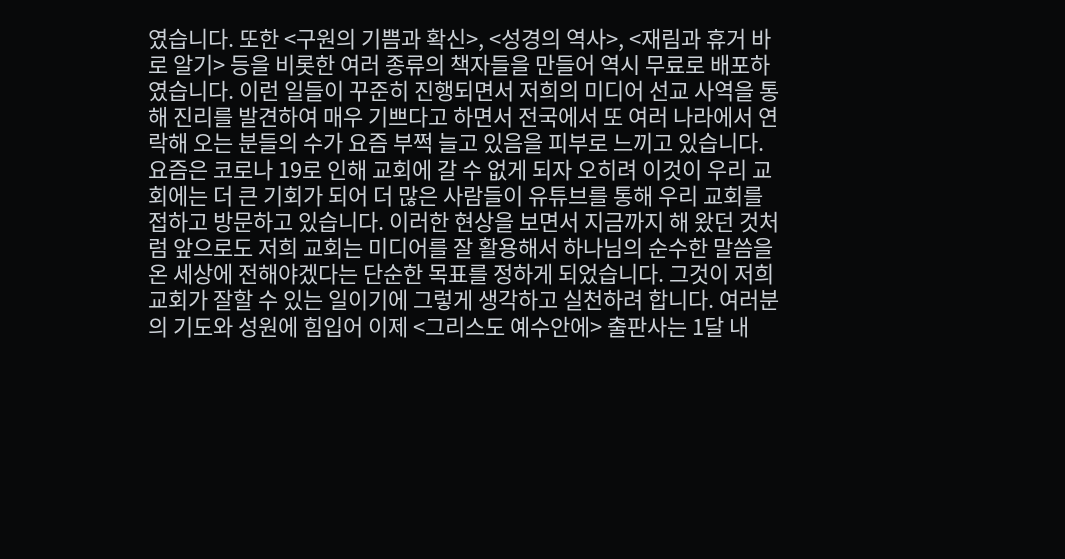였습니다. 또한 <구원의 기쁨과 확신>, <성경의 역사>, <재림과 휴거 바로 알기> 등을 비롯한 여러 종류의 책자들을 만들어 역시 무료로 배포하였습니다. 이런 일들이 꾸준히 진행되면서 저희의 미디어 선교 사역을 통해 진리를 발견하여 매우 기쁘다고 하면서 전국에서 또 여러 나라에서 연락해 오는 분들의 수가 요즘 부쩍 늘고 있음을 피부로 느끼고 있습니다.   요즘은 코로나 19로 인해 교회에 갈 수 없게 되자 오히려 이것이 우리 교회에는 더 큰 기회가 되어 더 많은 사람들이 유튜브를 통해 우리 교회를 접하고 방문하고 있습니다. 이러한 현상을 보면서 지금까지 해 왔던 것처럼 앞으로도 저희 교회는 미디어를 잘 활용해서 하나님의 순수한 말씀을 온 세상에 전해야겠다는 단순한 목표를 정하게 되었습니다. 그것이 저희 교회가 잘할 수 있는 일이기에 그렇게 생각하고 실천하려 합니다. 여러분의 기도와 성원에 힘입어 이제 <그리스도 예수안에> 출판사는 1달 내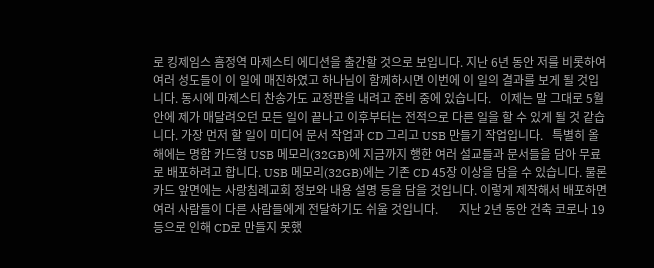로 킹제임스 흠정역 마제스티 에디션을 출간할 것으로 보입니다. 지난 6년 동안 저를 비롯하여 여러 성도들이 이 일에 매진하였고 하나님이 함께하시면 이번에 이 일의 결과를 보게 될 것입니다. 동시에 마제스티 찬송가도 교정판을 내려고 준비 중에 있습니다.   이제는 말 그대로 5월 안에 제가 매달려오던 모든 일이 끝나고 이후부터는 전적으로 다른 일을 할 수 있게 될 것 같습니다. 가장 먼저 할 일이 미디어 문서 작업과 CD 그리고 USB 만들기 작업입니다.   특별히 올해에는 명함 카드형 USB 메모리(32GB)에 지금까지 행한 여러 설교들과 문서들을 담아 무료로 배포하려고 합니다. USB 메모리(32GB)에는 기존 CD 45장 이상을 담을 수 있습니다. 물론 카드 앞면에는 사랑침례교회 정보와 내용 설명 등을 담을 것입니다. 이렇게 제작해서 배포하면 여러 사람들이 다른 사람들에게 전달하기도 쉬울 것입니다.       지난 2년 동안 건축 코로나 19 등으로 인해 CD로 만들지 못했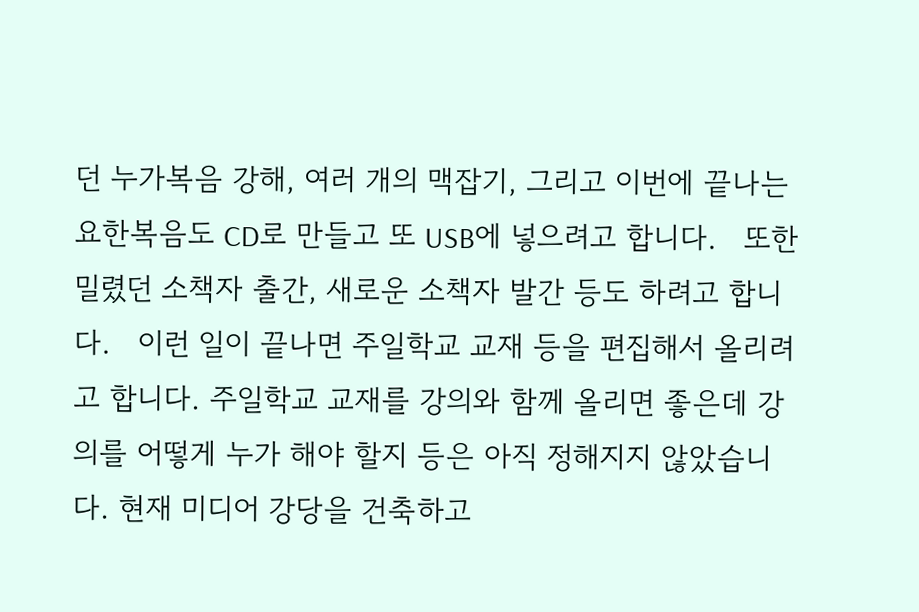던 누가복음 강해, 여러 개의 맥잡기, 그리고 이번에 끝나는 요한복음도 CD로 만들고 또 USB에 넣으려고 합니다.   또한 밀렸던 소책자 출간, 새로운 소책자 발간 등도 하려고 합니다.   이런 일이 끝나면 주일학교 교재 등을 편집해서 올리려고 합니다. 주일학교 교재를 강의와 함께 올리면 좋은데 강의를 어떻게 누가 해야 할지 등은 아직 정해지지 않았습니다. 현재 미디어 강당을 건축하고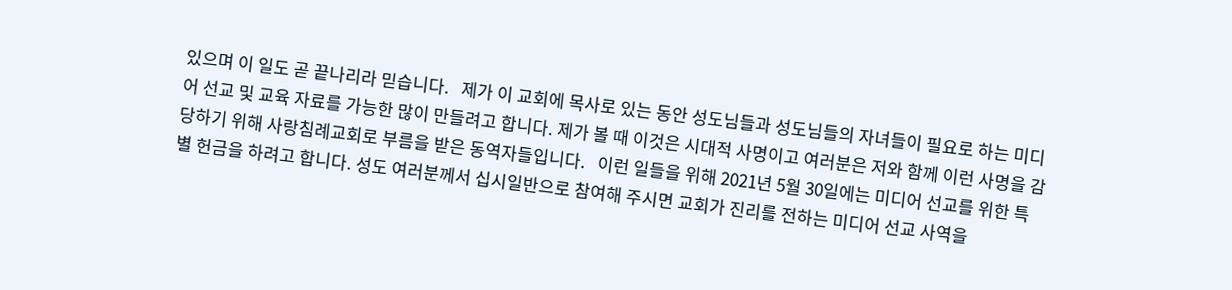있으며 이 일도 곧 끝나리라 믿습니다.   제가 이 교회에 목사로 있는 동안 성도님들과 성도님들의 자녀들이 필요로 하는 미디어 선교 및 교육 자료를 가능한 많이 만들려고 합니다. 제가 볼 때 이것은 시대적 사명이고 여러분은 저와 함께 이런 사명을 감당하기 위해 사랑침례교회로 부름을 받은 동역자들입니다.   이런 일들을 위해 2021년 5월 30일에는 미디어 선교를 위한 특별 헌금을 하려고 합니다. 성도 여러분께서 십시일반으로 참여해 주시면 교회가 진리를 전하는 미디어 선교 사역을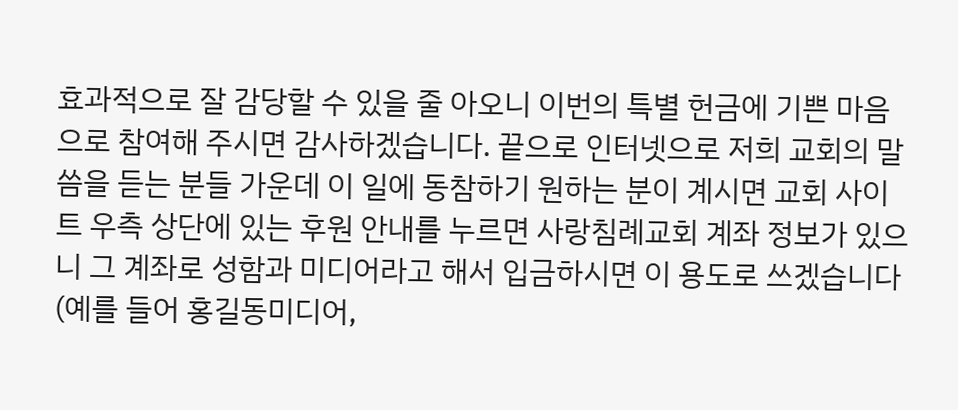효과적으로 잘 감당할 수 있을 줄 아오니 이번의 특별 헌금에 기쁜 마음으로 참여해 주시면 감사하겠습니다. 끝으로 인터넷으로 저희 교회의 말씀을 듣는 분들 가운데 이 일에 동참하기 원하는 분이 계시면 교회 사이트 우측 상단에 있는 후원 안내를 누르면 사랑침례교회 계좌 정보가 있으니 그 계좌로 성함과 미디어라고 해서 입금하시면 이 용도로 쓰겠습니다(예를 들어 홍길동미디어,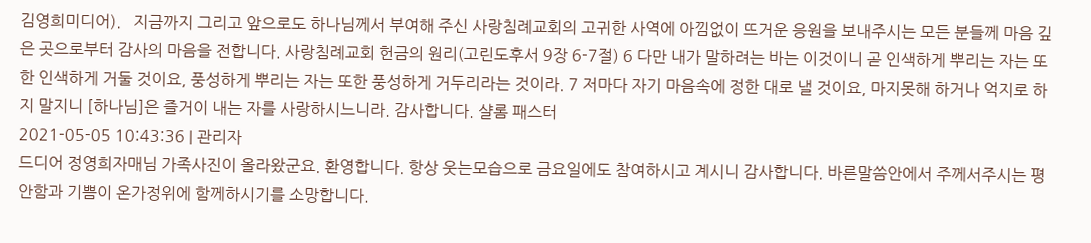김영희미디어).   지금까지 그리고 앞으로도 하나님께서 부여해 주신 사랑침례교회의 고귀한 사역에 아낌없이 뜨거운 응원을 보내주시는 모든 분들께 마음 깊은 곳으로부터 감사의 마음을 전합니다. 사랑침례교회 헌금의 원리(고린도후서 9장 6-7절) 6 다만 내가 말하려는 바는 이것이니 곧 인색하게 뿌리는 자는 또한 인색하게 거둘 것이요, 풍성하게 뿌리는 자는 또한 풍성하게 거두리라는 것이라. 7 저마다 자기 마음속에 정한 대로 낼 것이요, 마지못해 하거나 억지로 하지 말지니 [하나님]은 즐거이 내는 자를 사랑하시느니라. 감사합니다. 샬롬 패스터
2021-05-05 10:43:36 | 관리자
드디어 정영희자매님 가족사진이 올라왔군요. 환영합니다. 항상 웃는모습으로 금요일에도 참여하시고 계시니 감사합니다. 바른말씀안에서 주께서주시는 평안함과 기쁨이 온가정위에 함께하시기를 소망합니다.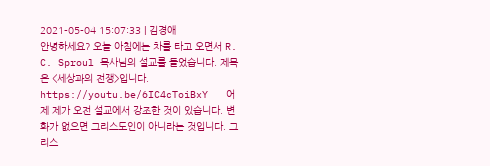2021-05-04 15:07:33 | 김경애
안녕하세요? 오늘 아침에는 차를 타고 오면서 R. C. Sproul 목사님의 설교를 들었습니다. 제목은 <세상과의 전쟁>입니다.   https://youtu.be/6IC4cToiBxY   어제 제가 오전 설교에서 강조한 것이 있습니다. 변화가 없으면 그리스도인이 아니라는 것입니다. 그리스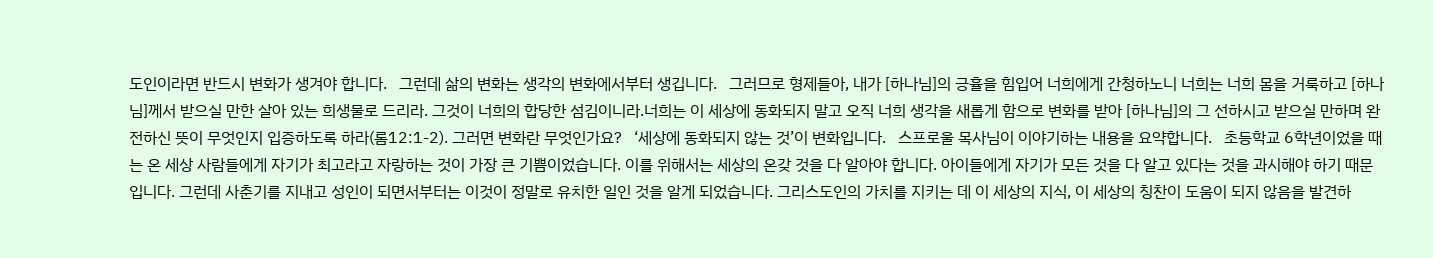도인이라면 반드시 변화가 생겨야 합니다.   그런데 삶의 변화는 생각의 변화에서부터 생깁니다.   그러므로 형제들아, 내가 [하나님]의 긍휼을 힘입어 너희에게 간청하노니 너희는 너희 몸을 거룩하고 [하나님]께서 받으실 만한 살아 있는 희생물로 드리라. 그것이 너희의 합당한 섬김이니라.너희는 이 세상에 동화되지 말고 오직 너희 생각을 새롭게 함으로 변화를 받아 [하나님]의 그 선하시고 받으실 만하며 완전하신 뜻이 무엇인지 입증하도록 하라(롬12:1-2). 그러면 변화란 무엇인가요?   ‘세상에 동화되지 않는 것’이 변화입니다.   스프로울 목사님이 이야기하는 내용을 요약합니다.   초등학교 6학년이었을 때는 온 세상 사람들에게 자기가 최고라고 자랑하는 것이 가장 큰 기쁨이었습니다. 이를 위해서는 세상의 온갖 것을 다 알아야 합니다. 아이들에게 자기가 모든 것을 다 알고 있다는 것을 과시해야 하기 때문입니다. 그런데 사춘기를 지내고 성인이 되면서부터는 이것이 정말로 유치한 일인 것을 알게 되었습니다. 그리스도인의 가치를 지키는 데 이 세상의 지식, 이 세상의 칭찬이 도움이 되지 않음을 발견하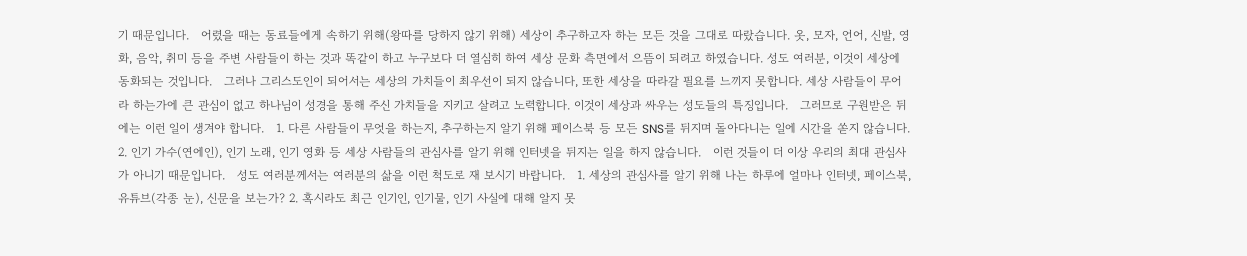기 때문입니다.   어렸을 때는 동료들에게 속하기 위해(왕따를 당하지 않기 위해) 세상이 추구하고자 하는 모든 것을 그대로 따랐습니다. 옷, 모자, 언어, 신발, 영화, 음악, 취미 등을 주변 사람들이 하는 것과 똑같이 하고 누구보다 더 열심히 하여 세상 문화 측면에서 으뜸이 되려고 하였습니다. 성도 여러분, 이것이 세상에 동화되는 것입니다.   그러나 그리스도인이 되어서는 세상의 가치들이 최우선이 되지 않습니다, 또한 세상을 따라갈 필요를 느끼지 못합니다. 세상 사람들이 무어라 하는가에 큰 관심이 없고 하나님이 성경을 통해 주신 가치들을 지키고 살려고 노력합니다. 이것이 세상과 싸우는 성도들의 특징입니다.   그러므로 구원받은 뒤에는 이런 일이 생겨야 합니다.   1. 다른 사람들이 무엇을 하는지, 추구하는지 알기 위해 페이스북 등 모든 SNS를 뒤지며 돌아다니는 일에 시간을 쏟지 않습니다. 2. 인기 가수(연에인), 인기 노래, 인기 영화 등 세상 사람들의 관심사를 알기 위해 인터넷을 뒤지는 일을 하지 않습니다.   이런 것들이 더 이상 우리의 최대 관심사가 아니기 때문입니다.   성도 여러분께서는 여러분의 삶을 이런 척도로 재 보시기 바랍니다.   1. 세상의 관심사를 알기 위해 나는 하루에 얼마나 인터넷, 페이스북, 유튜브(각종 눈), 신문을 보는가? 2. 혹시라도 최근 인기인, 인기물, 인기 사실에 대해 알지 못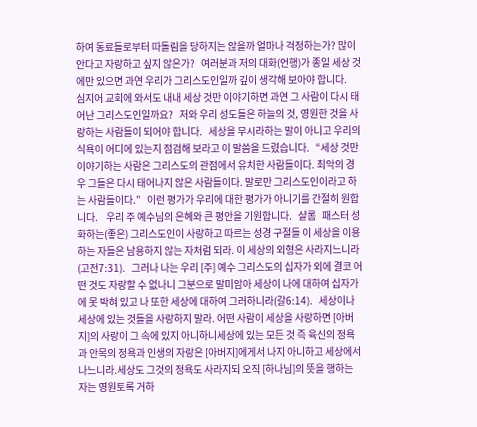하여 동료들로부터 따돌림을 당하지는 않을까 얼마나 걱정하는가? 많이 안다고 자랑하고 싶지 않은가?   여러분과 저의 대화(언행)가 종일 세상 것에만 있으면 과연 우리가 그리스도인일까 깊이 생각해 보아야 합니다.   심지어 교회에 와서도 내내 세상 것만 이야기하면 과연 그 사람이 다시 태어난 그리스도인일까요?   저와 우리 성도들은 하늘의 것, 영원한 것을 사랑하는 사람들이 되어야 합니다.   세상을 무시라하는 말이 아니고 우리의 식욕이 어디에 있는지 점검해 보라고 이 말씀을 드렸습니다.   “세상 것만 이야기하는 사람은 그리스도의 관점에서 유치한 사람들이다. 최악의 경우 그들은 다시 태어나지 않은 사람들이다. 말로만 그리스도인이라고 하는 사람들이다.”   이런 평가가 우리에 대한 평가가 아니기를 간절히 원합니다.    우리 주 예수님의 은혜와 큰 평안을 기원합니다.   샬롬   패스터 성화하는(좋은) 그리스도인이 사랑하고 따르는 성경 구절들 이 세상을 이용하는 자들은 남용하지 않는 자처럼 되라. 이 세상의 외형은 사라지느니라(고전7:31).   그러나 나는 우리 [주] 예수 그리스도의 십자가 외에 결코 어떤 것도 자랑할 수 없나니 그분으로 말미암아 세상이 나에 대하여 십자가에 못 박혀 있고 나 또한 세상에 대하여 그러하니라(갈6:14).   세상이나 세상에 있는 것들을 사랑하지 말라. 어떤 사람이 세상을 사랑하면 [아버지]의 사랑이 그 속에 있지 아니하니세상에 있는 모든 것 즉 육신의 정욕과 안목의 정욕과 인생의 자랑은 [아버지]에게서 나지 아니하고 세상에서 나느니라.세상도 그것의 정욕도 사라지되 오직 [하나님]의 뜻을 행하는 자는 영원토록 거하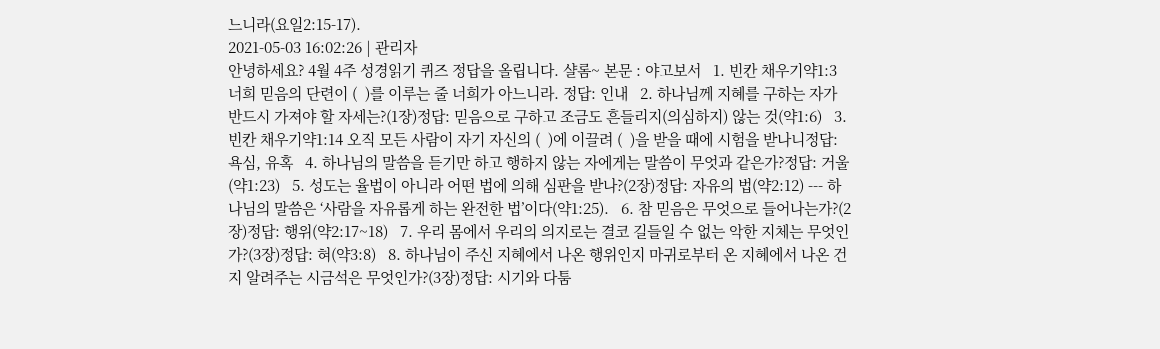느니라(요일2:15-17).
2021-05-03 16:02:26 | 관리자
안녕하세요? 4월 4주 성경읽기 퀴즈 정답을 올립니다. 샬롬~ 본문 : 야고보서   1. 빈칸 채우기약1:3 너희 믿음의 단련이 (  )를 이루는 줄 너희가 아느니라. 정답: 인내   2. 하나님께 지혜를 구하는 자가 반드시 가져야 할 자세는?(1장)정답: 믿음으로 구하고 조금도 흔들리지(의심하지) 않는 것(약1:6)   3. 빈칸 채우기약1:14 오직 모든 사람이 자기 자신의 (  )에 이끌려 (  )을 받을 때에 시험을 받나니정답: 욕심, 유혹   4. 하나님의 말씀을 듣기만 하고 행하지 않는 자에게는 말씀이 무엇과 같은가?정답: 거울(약1:23)   5. 성도는 율법이 아니라 어떤 법에 의해 심판을 받나?(2장)정답: 자유의 법(약2:12) --- 하나님의 말씀은 ‘사람을 자유롭게 하는 완전한 법’이다(약1:25).   6. 참 믿음은 무엇으로 들어나는가?(2장)정답: 행위(약2:17~18)   7. 우리 몸에서 우리의 의지로는 결코 길들일 수 없는 악한 지체는 무엇인가?(3장)정답: 혀(약3:8)   8. 하나님이 주신 지혜에서 나온 행위인지 마귀로부터 온 지혜에서 나온 건지 알려주는 시금석은 무엇인가?(3장)정답: 시기와 다툼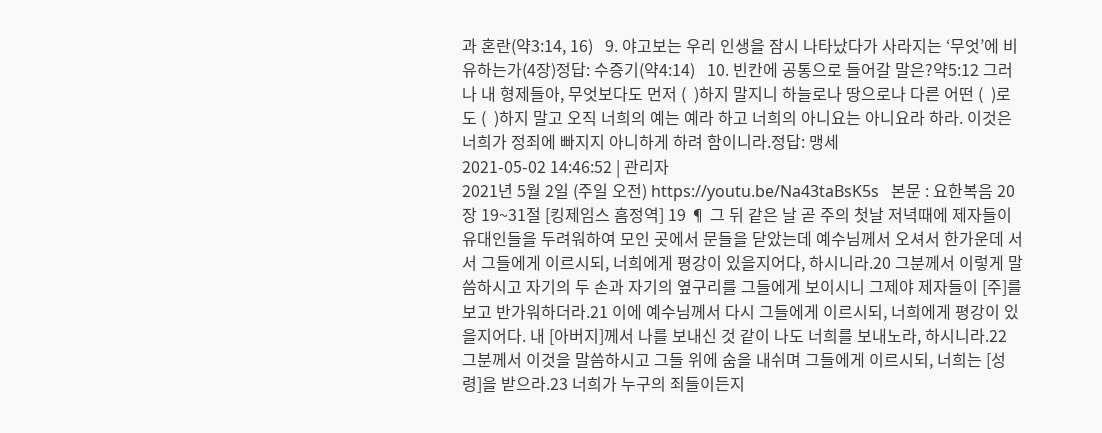과 혼란(약3:14, 16)   9. 야고보는 우리 인생을 잠시 나타났다가 사라지는 ‘무엇’에 비유하는가(4장)정답: 수증기(약4:14)   10. 빈칸에 공통으로 들어갈 말은?약5:12 그러나 내 형제들아, 무엇보다도 먼저 (  )하지 말지니 하늘로나 땅으로나 다른 어떤 (  )로도 (  )하지 말고 오직 너희의 예는 예라 하고 너희의 아니요는 아니요라 하라. 이것은 너희가 정죄에 빠지지 아니하게 하려 함이니라.정답: 맹세
2021-05-02 14:46:52 | 관리자
2021년 5월 2일 (주일 오전) https://youtu.be/Na43taBsK5s   본문 : 요한복음 20장 19~31절 [킹제임스 흠정역] 19 ¶ 그 뒤 같은 날 곧 주의 첫날 저녁때에 제자들이 유대인들을 두려워하여 모인 곳에서 문들을 닫았는데 예수님께서 오셔서 한가운데 서서 그들에게 이르시되, 너희에게 평강이 있을지어다, 하시니라.20 그분께서 이렇게 말씀하시고 자기의 두 손과 자기의 옆구리를 그들에게 보이시니 그제야 제자들이 [주]를 보고 반가워하더라.21 이에 예수님께서 다시 그들에게 이르시되, 너희에게 평강이 있을지어다. 내 [아버지]께서 나를 보내신 것 같이 나도 너희를 보내노라, 하시니라.22 그분께서 이것을 말씀하시고 그들 위에 숨을 내쉬며 그들에게 이르시되, 너희는 [성령]을 받으라.23 너희가 누구의 죄들이든지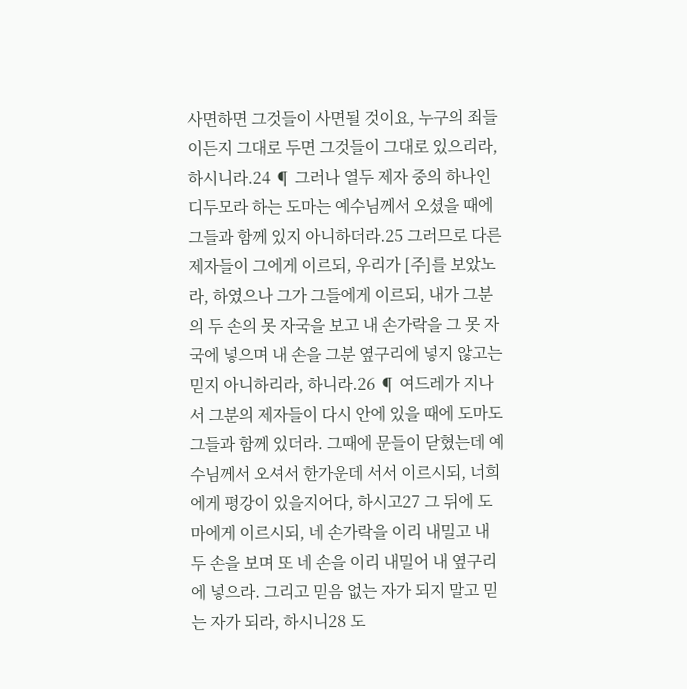사면하면 그것들이 사면될 것이요, 누구의 죄들이든지 그대로 두면 그것들이 그대로 있으리라, 하시니라.24 ¶ 그러나 열두 제자 중의 하나인 디두모라 하는 도마는 예수님께서 오셨을 때에 그들과 함께 있지 아니하더라.25 그러므로 다른 제자들이 그에게 이르되, 우리가 [주]를 보았노라, 하였으나 그가 그들에게 이르되, 내가 그분의 두 손의 못 자국을 보고 내 손가락을 그 못 자국에 넣으며 내 손을 그분 옆구리에 넣지 않고는 믿지 아니하리라, 하니라.26 ¶ 여드레가 지나서 그분의 제자들이 다시 안에 있을 때에 도마도 그들과 함께 있더라. 그때에 문들이 닫혔는데 예수님께서 오셔서 한가운데 서서 이르시되, 너희에게 평강이 있을지어다, 하시고27 그 뒤에 도마에게 이르시되, 네 손가락을 이리 내밀고 내 두 손을 보며 또 네 손을 이리 내밀어 내 옆구리에 넣으라. 그리고 믿음 없는 자가 되지 말고 믿는 자가 되라, 하시니28 도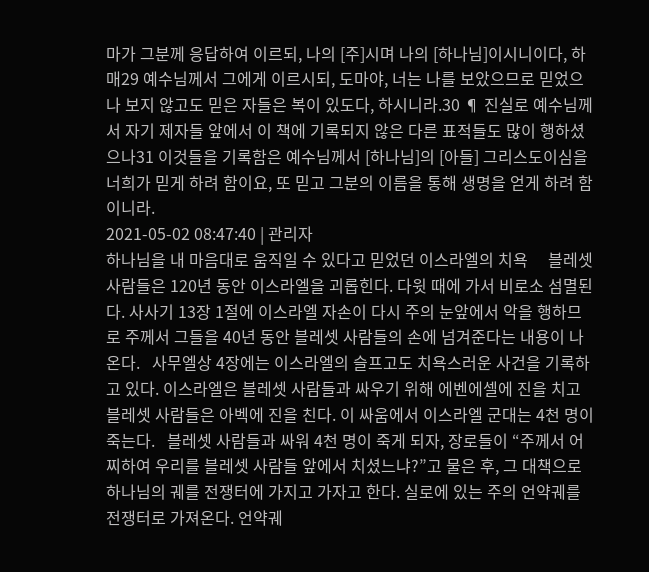마가 그분께 응답하여 이르되, 나의 [주]시며 나의 [하나님]이시니이다, 하매29 예수님께서 그에게 이르시되, 도마야, 너는 나를 보았으므로 믿었으나 보지 않고도 믿은 자들은 복이 있도다, 하시니라.30 ¶ 진실로 예수님께서 자기 제자들 앞에서 이 책에 기록되지 않은 다른 표적들도 많이 행하셨으나31 이것들을 기록함은 예수님께서 [하나님]의 [아들] 그리스도이심을 너희가 믿게 하려 함이요, 또 믿고 그분의 이름을 통해 생명을 얻게 하려 함이니라.
2021-05-02 08:47:40 | 관리자
하나님을 내 마음대로 움직일 수 있다고 믿었던 이스라엘의 치욕     블레셋 사람들은 120년 동안 이스라엘을 괴롭힌다. 다윗 때에 가서 비로소 섬멸된다. 사사기 13장 1절에 이스라엘 자손이 다시 주의 눈앞에서 악을 행하므로 주께서 그들을 40년 동안 블레셋 사람들의 손에 넘겨준다는 내용이 나온다.   사무엘상 4장에는 이스라엘의 슬프고도 치욕스러운 사건을 기록하고 있다. 이스라엘은 블레셋 사람들과 싸우기 위해 에벤에셀에 진을 치고 블레셋 사람들은 아벡에 진을 친다. 이 싸움에서 이스라엘 군대는 4천 명이 죽는다.   블레셋 사람들과 싸워 4천 명이 죽게 되자, 장로들이 “주께서 어찌하여 우리를 블레셋 사람들 앞에서 치셨느냐?”고 물은 후, 그 대책으로 하나님의 궤를 전쟁터에 가지고 가자고 한다. 실로에 있는 주의 언약궤를 전쟁터로 가져온다. 언약궤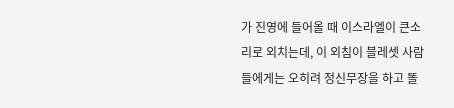가 진영에 들어올 때 이스라엘이 큰소리로 외치는데, 이 외침이 블레셋 사람들에게는 오히려 정신무장을 하고 똘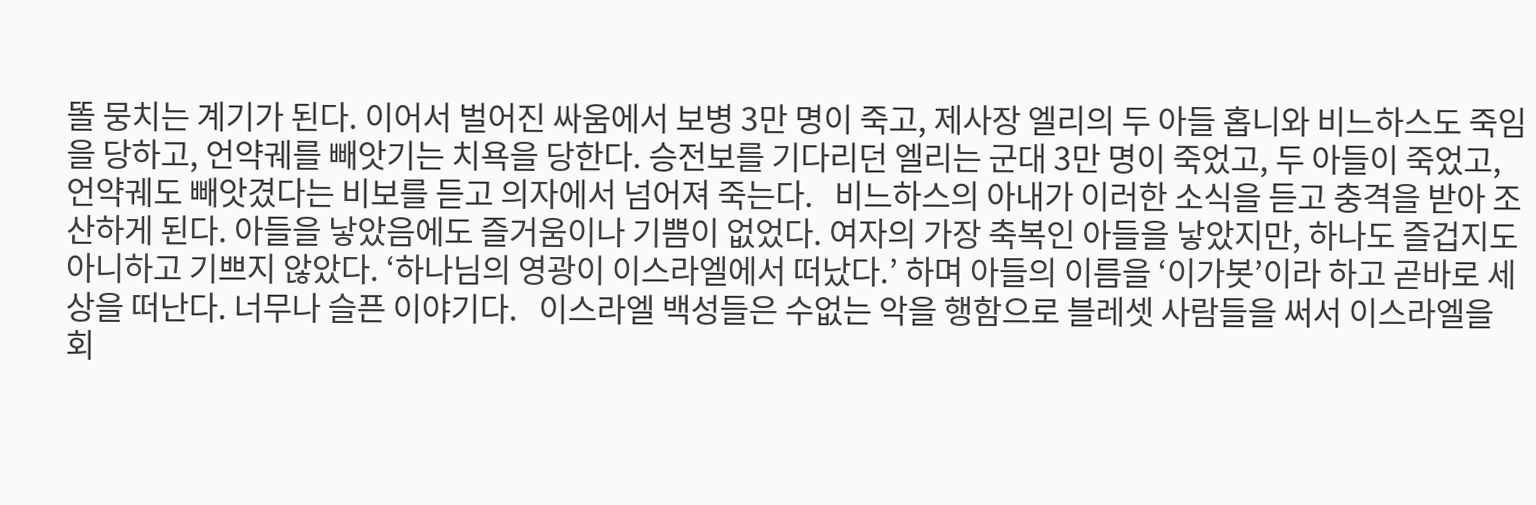똘 뭉치는 계기가 된다. 이어서 벌어진 싸움에서 보병 3만 명이 죽고, 제사장 엘리의 두 아들 홉니와 비느하스도 죽임을 당하고, 언약궤를 빼앗기는 치욕을 당한다. 승전보를 기다리던 엘리는 군대 3만 명이 죽었고, 두 아들이 죽었고, 언약궤도 빼앗겼다는 비보를 듣고 의자에서 넘어져 죽는다.   비느하스의 아내가 이러한 소식을 듣고 충격을 받아 조산하게 된다. 아들을 낳았음에도 즐거움이나 기쁨이 없었다. 여자의 가장 축복인 아들을 낳았지만, 하나도 즐겁지도 아니하고 기쁘지 않았다. ‘하나님의 영광이 이스라엘에서 떠났다.’ 하며 아들의 이름을 ‘이가봇’이라 하고 곧바로 세상을 떠난다. 너무나 슬픈 이야기다.   이스라엘 백성들은 수없는 악을 행함으로 블레셋 사람들을 써서 이스라엘을 회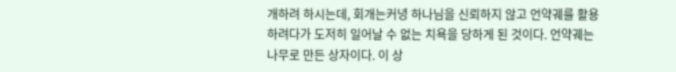개하려 하시는데, 회개는커녕 하나님을 신뢰하지 않고 언약궤를 활용하려다가 도저히 일어날 수 없는 치욕을 당하게 된 것이다. 언약궤는 나무로 만든 상자이다. 이 상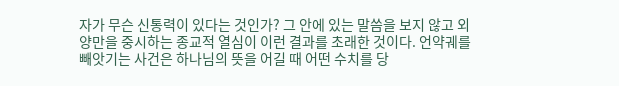자가 무슨 신통력이 있다는 것인가? 그 안에 있는 말씀을 보지 않고 외양만을 중시하는 종교적 열심이 이런 결과를 초래한 것이다. 언약궤를 빼앗기는 사건은 하나님의 뜻을 어길 때 어떤 수치를 당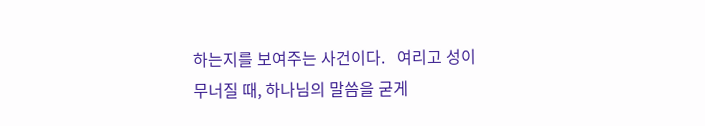하는지를 보여주는 사건이다.   여리고 성이 무너질 때, 하나님의 말씀을 굳게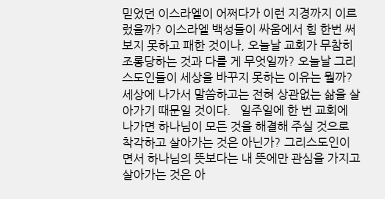믿었던 이스라엘이 어쩌다가 이런 지경까지 이르렀을까? 이스라엘 백성들이 싸움에서 힘 한번 써보지 못하고 패한 것이나, 오늘날 교회가 무참히 조롱당하는 것과 다를 게 무엇일까? 오늘날 그리스도인들이 세상을 바꾸지 못하는 이유는 뭘까? 세상에 나가서 말씀하고는 전혀 상관없는 삶을 살아가기 때문일 것이다.   일주일에 한 번 교회에 나가면 하나님이 모든 것을 해결해 주실 것으로 착각하고 살아가는 것은 아닌가? 그리스도인이면서 하나님의 뜻보다는 내 뜻에만 관심을 가지고 살아가는 것은 아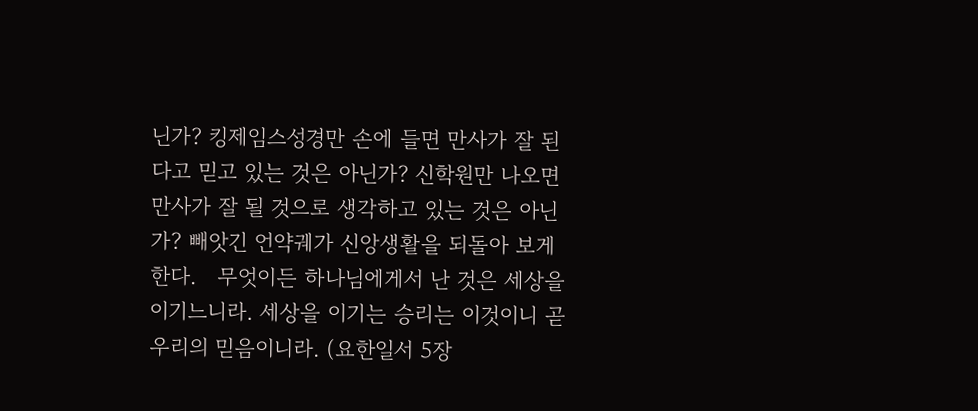닌가? 킹제임스성경만 손에 들면 만사가 잘 된다고 믿고 있는 것은 아닌가? 신학원만 나오면 만사가 잘 될 것으로 생각하고 있는 것은 아닌가? 빼앗긴 언약궤가 신앙생활을 되돌아 보게 한다.   무엇이든 하나님에게서 난 것은 세상을 이기느니라. 세상을 이기는 승리는 이것이니 곧 우리의 믿음이니라. (요한일서 5장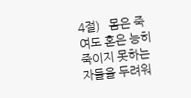4절)   몸은 죽여도 혼은 능히 죽이지 못하는 자들을 두려워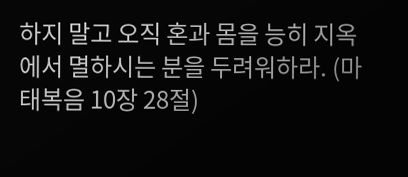하지 말고 오직 혼과 몸을 능히 지옥에서 멸하시는 분을 두려워하라. (마태복음 10장 28절)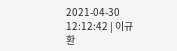2021-04-30 12:12:42 | 이규환